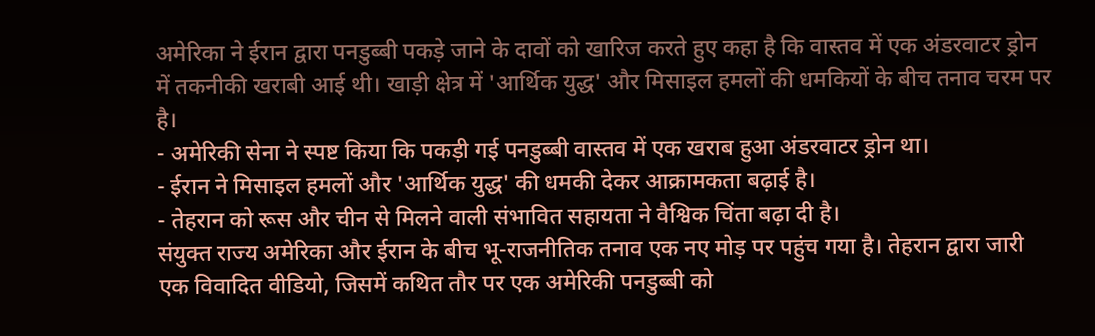अमेरिका ने ईरान द्वारा पनडुब्बी पकड़े जाने के दावों को खारिज करते हुए कहा है कि वास्तव में एक अंडरवाटर ड्रोन में तकनीकी खराबी आई थी। खाड़ी क्षेत्र में 'आर्थिक युद्ध' और मिसाइल हमलों की धमकियों के बीच तनाव चरम पर है।
- अमेरिकी सेना ने स्पष्ट किया कि पकड़ी गई पनडुब्बी वास्तव में एक खराब हुआ अंडरवाटर ड्रोन था।
- ईरान ने मिसाइल हमलों और 'आर्थिक युद्ध' की धमकी देकर आक्रामकता बढ़ाई है।
- तेहरान को रूस और चीन से मिलने वाली संभावित सहायता ने वैश्विक चिंता बढ़ा दी है।
संयुक्त राज्य अमेरिका और ईरान के बीच भू-राजनीतिक तनाव एक नए मोड़ पर पहुंच गया है। तेहरान द्वारा जारी एक विवादित वीडियो, जिसमें कथित तौर पर एक अमेरिकी पनडुब्बी को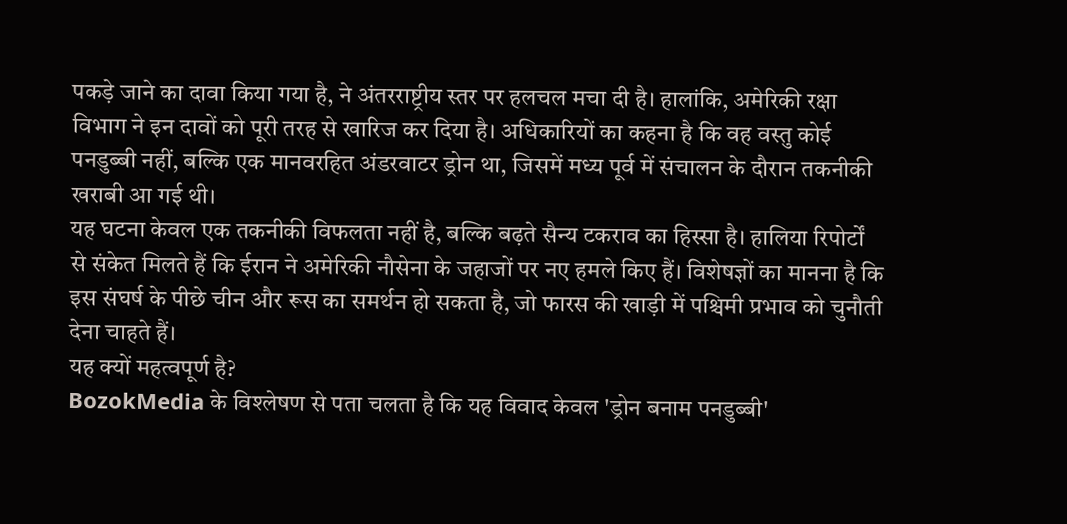पकड़े जाने का दावा किया गया है, ने अंतरराष्ट्रीय स्तर पर हलचल मचा दी है। हालांकि, अमेरिकी रक्षा विभाग ने इन दावों को पूरी तरह से खारिज कर दिया है। अधिकारियों का कहना है कि वह वस्तु कोई पनडुब्बी नहीं, बल्कि एक मानवरहित अंडरवाटर ड्रोन था, जिसमें मध्य पूर्व में संचालन के दौरान तकनीकी खराबी आ गई थी।
यह घटना केवल एक तकनीकी विफलता नहीं है, बल्कि बढ़ते सैन्य टकराव का हिस्सा है। हालिया रिपोर्टों से संकेत मिलते हैं कि ईरान ने अमेरिकी नौसेना के जहाजों पर नए हमले किए हैं। विशेषज्ञों का मानना है कि इस संघर्ष के पीछे चीन और रूस का समर्थन हो सकता है, जो फारस की खाड़ी में पश्चिमी प्रभाव को चुनौती देना चाहते हैं।
यह क्यों महत्वपूर्ण है?
BozokMedia के विश्लेषण से पता चलता है कि यह विवाद केवल 'ड्रोन बनाम पनडुब्बी'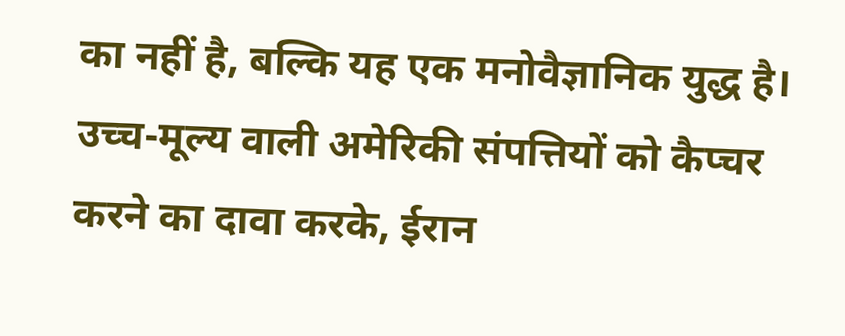का नहीं है, बल्कि यह एक मनोवैज्ञानिक युद्ध है। उच्च-मूल्य वाली अमेरिकी संपत्तियों को कैप्चर करने का दावा करके, ईरान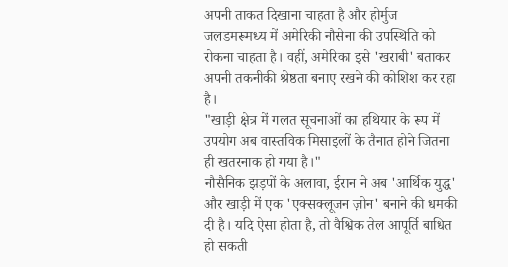अपनी ताकत दिखाना चाहता है और होर्मुज जलडमरूमध्य में अमेरिकी नौसेना की उपस्थिति को रोकना चाहता है। वहीं, अमेरिका इसे 'खराबी' बताकर अपनी तकनीकी श्रेष्ठता बनाए रखने की कोशिश कर रहा है।
"खाड़ी क्षेत्र में गलत सूचनाओं का हथियार के रूप में उपयोग अब वास्तविक मिसाइलों के तैनात होने जितना ही खतरनाक हो गया है।"
नौसैनिक झड़पों के अलावा, ईरान ने अब 'आर्थिक युद्ध' और खाड़ी में एक 'एक्सक्लूजन ज़ोन' बनाने की धमकी दी है। यदि ऐसा होता है, तो वैश्विक तेल आपूर्ति बाधित हो सकती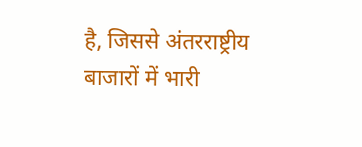है, जिससे अंतरराष्ट्रीय बाजारों में भारी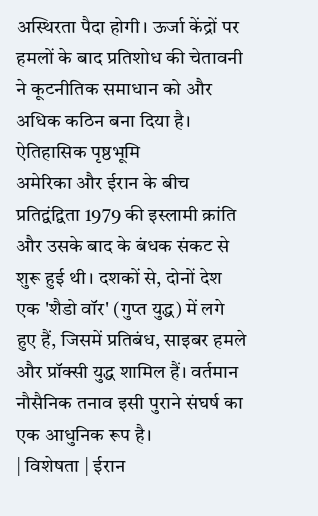अस्थिरता पैदा होगी। ऊर्जा केंद्रों पर हमलों के बाद प्रतिशोध की चेतावनी ने कूटनीतिक समाधान को और अधिक कठिन बना दिया है।
ऐतिहासिक पृष्ठभूमि
अमेरिका और ईरान के बीच प्रतिद्वंद्विता 1979 की इस्लामी क्रांति और उसके बाद के बंधक संकट से शुरू हुई थी। दशकों से, दोनों देश एक 'शैडो वॉर' (गुप्त युद्ध) में लगे हुए हैं, जिसमें प्रतिबंध, साइबर हमले और प्रॉक्सी युद्ध शामिल हैं। वर्तमान नौसैनिक तनाव इसी पुराने संघर्ष का एक आधुनिक रूप है।
| विशेषता | ईरान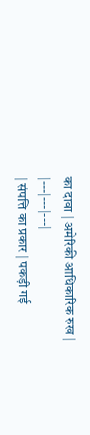का दावा | अमेरिकी आधिकारिक रुख |
|---|---|---|
| संपत्ति का प्रकार | पकड़ी गई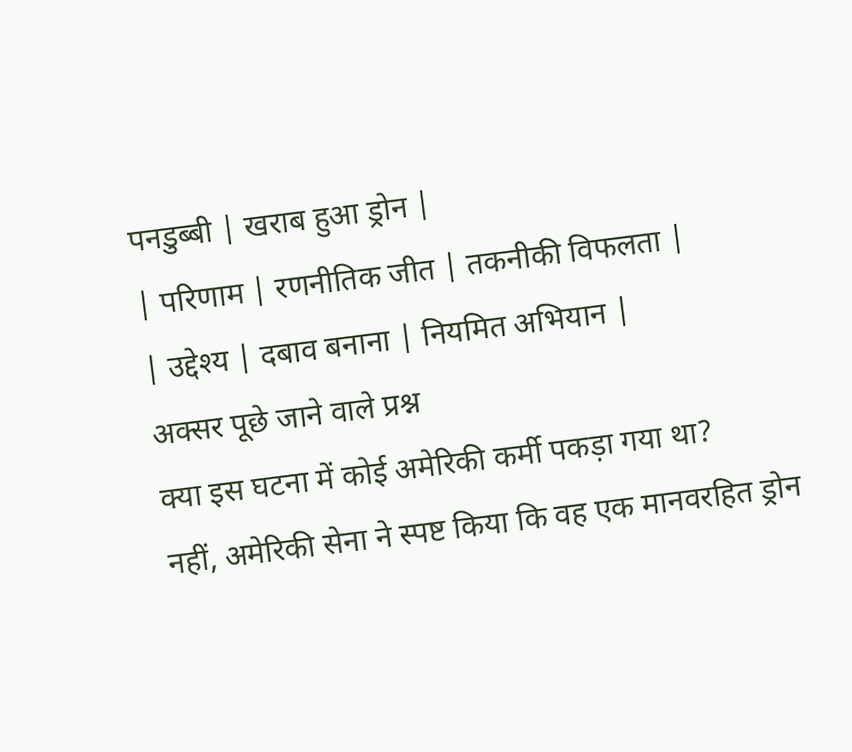पनडुब्बी | खराब हुआ ड्रोन |
| परिणाम | रणनीतिक जीत | तकनीकी विफलता |
| उद्देश्य | दबाव बनाना | नियमित अभियान |
अक्सर पूछे जाने वाले प्रश्न
क्या इस घटना में कोई अमेरिकी कर्मी पकड़ा गया था?
नहीं, अमेरिकी सेना ने स्पष्ट किया कि वह एक मानवरहित ड्रोन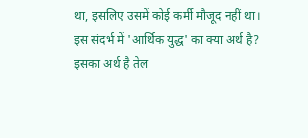था, इसलिए उसमें कोई कर्मी मौजूद नहीं था।
इस संदर्भ में 'आर्थिक युद्ध' का क्या अर्थ है?
इसका अर्थ है तेल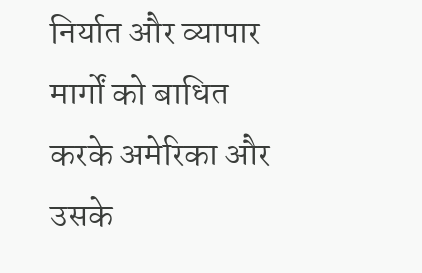निर्यात और व्यापार मार्गों को बाधित करके अमेरिका और उसके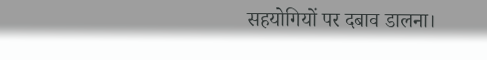सहयोगियों पर दबाव डालना।